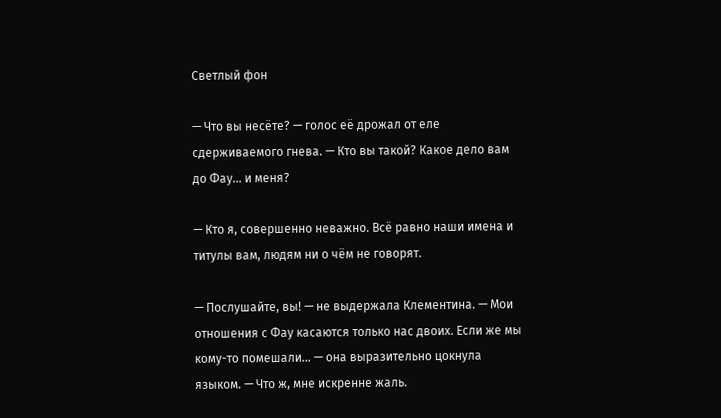Светлый фон

— Что вы несёте? — голос её дрожал от еле сдерживаемого гнева. — Кто вы такой? Какое дело вам до Фау… и меня?

— Кто я, совершенно неважно. Всё равно наши имена и титулы вам, людям ни о чём не говорят.

— Послушайте, вы! — не выдержала Клементина. — Мои отношения с Фау касаются только нас двоих. Если же мы кому-то помешали… — она выразительно цокнула языком. — Что ж, мне искренне жаль.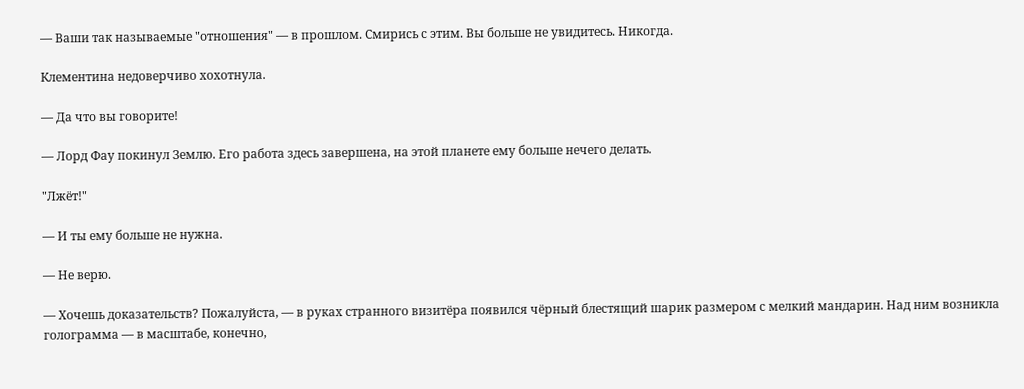— Ваши так называемые "отношения" — в прошлом. Смирись с этим. Вы больше не увидитесь. Никогда.

Клементина недоверчиво хохотнула.

— Да что вы говорите!

— Лорд Фау покинул Землю. Его работа здесь завершена, на этой планете ему больше нечего делать.

"Лжёт!"

— И ты ему больше не нужна.

— Не верю.

— Хочешь доказательств? Пожалуйста, — в руках странного визитёра появился чёрный блестящий шарик размером с мелкий мандарин. Над ним возникла голограмма — в масштабе, конечно,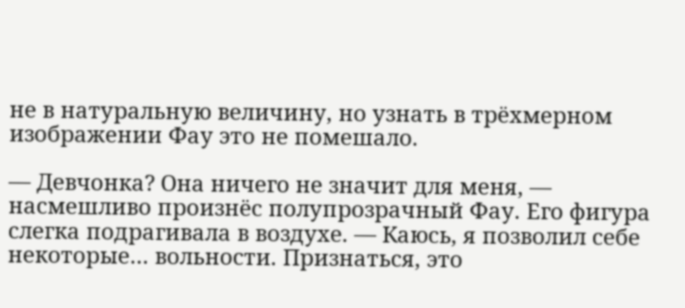не в натуральную величину, но узнать в трёхмерном изображении Фау это не помешало.

— Девчонка? Она ничего не значит для меня, — насмешливо произнёс полупрозрачный Фау. Его фигура слегка подрагивала в воздухе. — Каюсь, я позволил себе некоторые… вольности. Признаться, это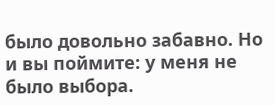было довольно забавно. Но и вы поймите: у меня не было выбора.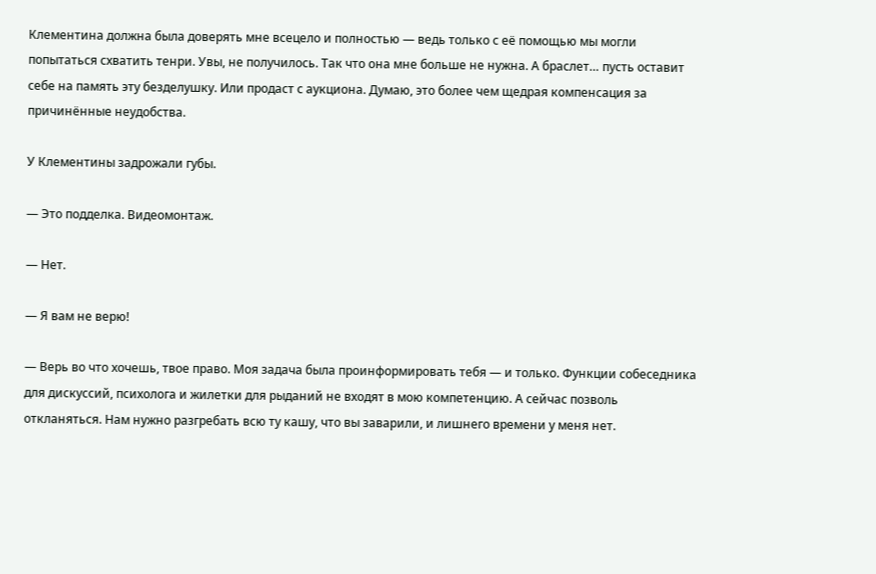Клементина должна была доверять мне всецело и полностью — ведь только с её помощью мы могли попытаться схватить тенри. Увы, не получилось. Так что она мне больше не нужна. А браслет… пусть оставит себе на память эту безделушку. Или продаст с аукциона. Думаю, это более чем щедрая компенсация за причинённые неудобства.

У Клементины задрожали губы.

— Это подделка. Видеомонтаж.

— Нет.

— Я вам не верю!

— Верь во что хочешь, твое право. Моя задача была проинформировать тебя — и только. Функции собеседника для дискуссий, психолога и жилетки для рыданий не входят в мою компетенцию. А сейчас позволь откланяться. Нам нужно разгребать всю ту кашу, что вы заварили, и лишнего времени у меня нет.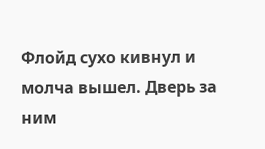Флойд сухо кивнул и молча вышел. Дверь за ним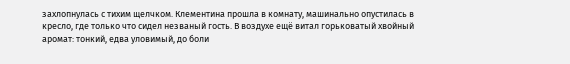захлопнулась с тихим щелчком. Клементина прошла в комнату, машинально опустилась в кресло, где только что сидел незваный гость. В воздухе ещё витал горьковатый хвойный аромат: тонкий, едва уловимый, до боли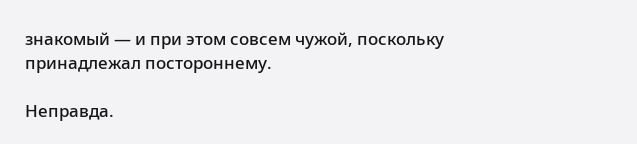знакомый — и при этом совсем чужой, поскольку принадлежал постороннему.

Неправда.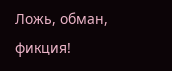Ложь, обман, фикция!